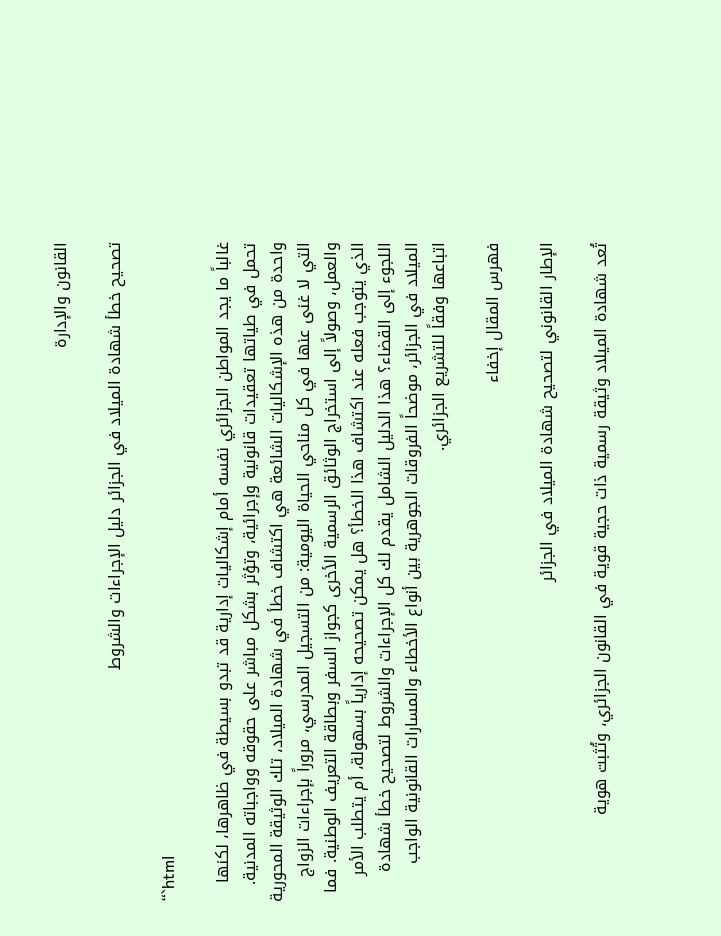القانون والإدارة

تصحيح خطأ شهادة الميلاد في الجزائر دليل الإجراءات والشروط

“`html

غالباً ما يجد المواطن الجزائري نفسه أمام إشكاليات إدارية قد تبدو بسيطة في ظاهرها، لكنها تحمل في طياتها تعقيدات قانونية وإجرائية، وتؤثر بشكل مباشر على حقوقه وواجباته المدنية. واحدة من هذه الإشكاليات الشائعة هي اكتشاف خطأ في شهادة الميلاد، تلك الوثيقة المحورية التي لا غنى عنها في كل مناحي الحياة اليومية: من التسجيل المدرسي، مروراً بإجراءات الزواج والعمل، وصولاً إلى استخراج الوثائق الرسمية الأخرى كجواز السفر وبطاقة التعريف الوطنية. فما الذي يتوجب فعله عند اكتشاف هذا الخطأ؟ هل يمكن تصحيحه إدارياً بسهولة، أم يتطلب الأمر اللجوء إلى القضاء؟ هذا الدليل الشامل يقدم لك كل الإجراءات والشروط لتصحيح خطأ شهادة الميلاد في الجزائر، موضحاً الفروقات الجوهرية بين أنواع الأخطاء والمسارات القانونية الواجب اتباعها وفقاً للتشريع الجزائري.

فهرس المقال إخفاء

الإطار القانوني لتصحيح شهادة الميلاد في الجزائر

تُعد شهادة الميلاد وثيقة رسمية ذات حجية قوية في القانون الجزائري، وتُثبت هوية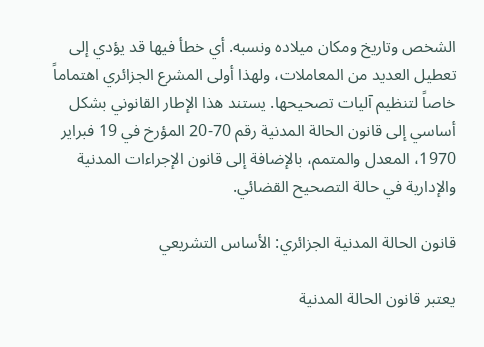الشخص وتاريخ ومكان ميلاده ونسبه. أي خطأ فيها قد يؤدي إلى تعطيل العديد من المعاملات، ولهذا أولى المشرع الجزائري اهتماماً خاصاً لتنظيم آليات تصحيحها. يستند هذا الإطار القانوني بشكل أساسي إلى قانون الحالة المدنية رقم 70-20 المؤرخ في 19 فبراير 1970، المعدل والمتمم، بالإضافة إلى قانون الإجراءات المدنية والإدارية في حالة التصحيح القضائي.

قانون الحالة المدنية الجزائري: الأساس التشريعي

يعتبر قانون الحالة المدنية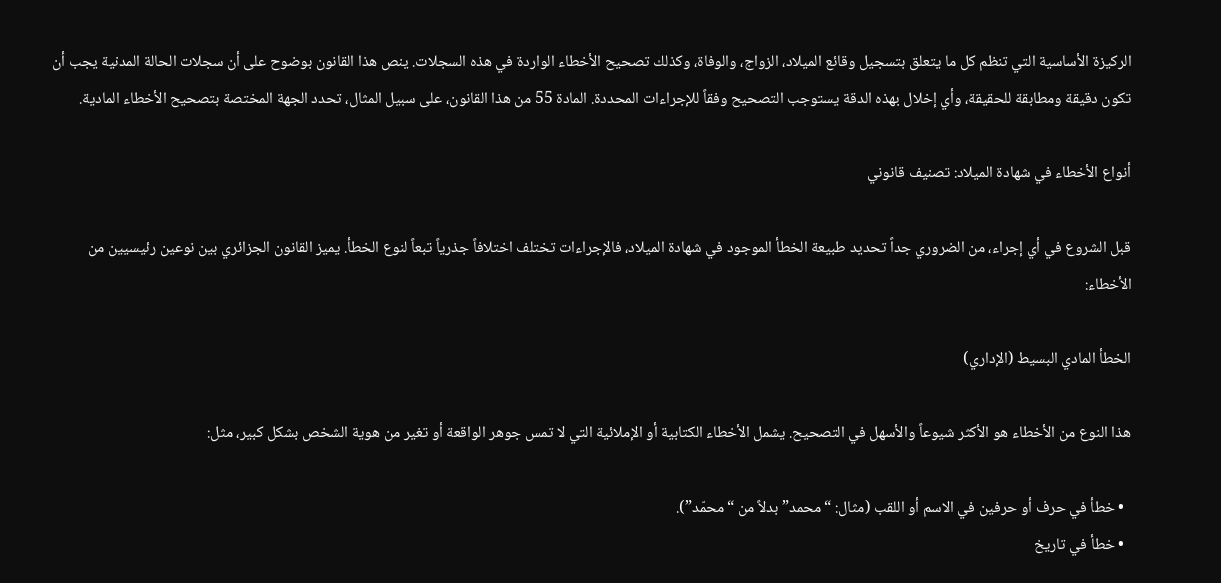الركيزة الأساسية التي تنظم كل ما يتعلق بتسجيل وقائع الميلاد، الزواج، والوفاة، وكذلك تصحيح الأخطاء الواردة في هذه السجلات. ينص هذا القانون بوضوح على أن سجلات الحالة المدنية يجب أن تكون دقيقة ومطابقة للحقيقة، وأي إخلال بهذه الدقة يستوجب التصحيح وفقاً للإجراءات المحددة. المادة 55 من هذا القانون، على سبيل المثال، تحدد الجهة المختصة بتصحيح الأخطاء المادية.

أنواع الأخطاء في شهادة الميلاد: تصنيف قانوني

قبل الشروع في أي إجراء، من الضروري جداً تحديد طبيعة الخطأ الموجود في شهادة الميلاد، فالإجراءات تختلف اختلافاً جذرياً تبعاً لنوع الخطأ. يميز القانون الجزائري بين نوعين رئيسيين من الأخطاء:

الخطأ المادي البسيط (الإداري)

هذا النوع من الأخطاء هو الأكثر شيوعاً والأسهل في التصحيح. يشمل الأخطاء الكتابية أو الإملائية التي لا تمس جوهر الواقعة أو تغير من هوية الشخص بشكل كبير، مثل:

  • خطأ في حرف أو حرفين في الاسم أو اللقب (مثال: “محمد” بدلاً من “محمّد”).
  • خطأ في تاريخ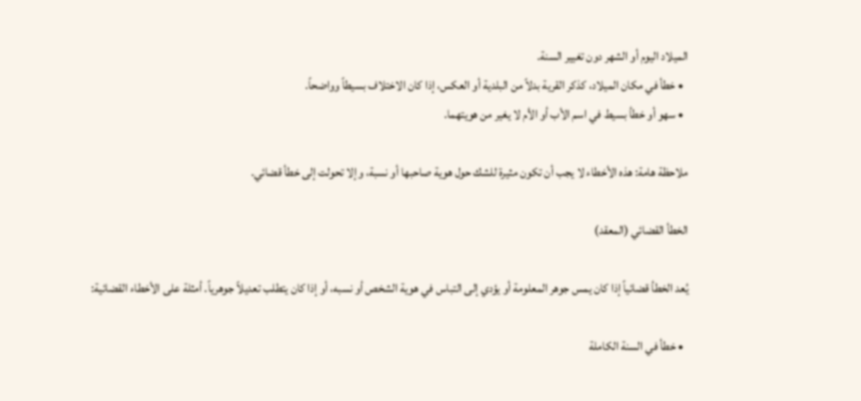الميلاد اليوم أو الشهر دون تغيير السنة.
  • خطأ في مكان الميلاد، كذكر القرية بدلاً من البلدية أو العكس، إذا كان الاختلاف بسيطاً وواضحاً.
  • سهو أو خطأ بسيط في اسم الأب أو الأم لا يغير من هويتهما.

ملاحظة هامة: هذه الأخطاء لا يجب أن تكون مثيرة للشك حول هوية صاحبها أو نسبة، وإلا تحولت إلى خطأ قضائي.

الخطأ القضائي (المعقد)

يُعد الخطأ قضائياً إذا كان يمس جوهر المعلومة أو يؤدي إلى التباس في هوية الشخص أو نسبه، أو إذا كان يتطلب تعديلاً جوهرياً. أمثلة على الأخطاء القضائية:

  • خطأ في السنة الكاملة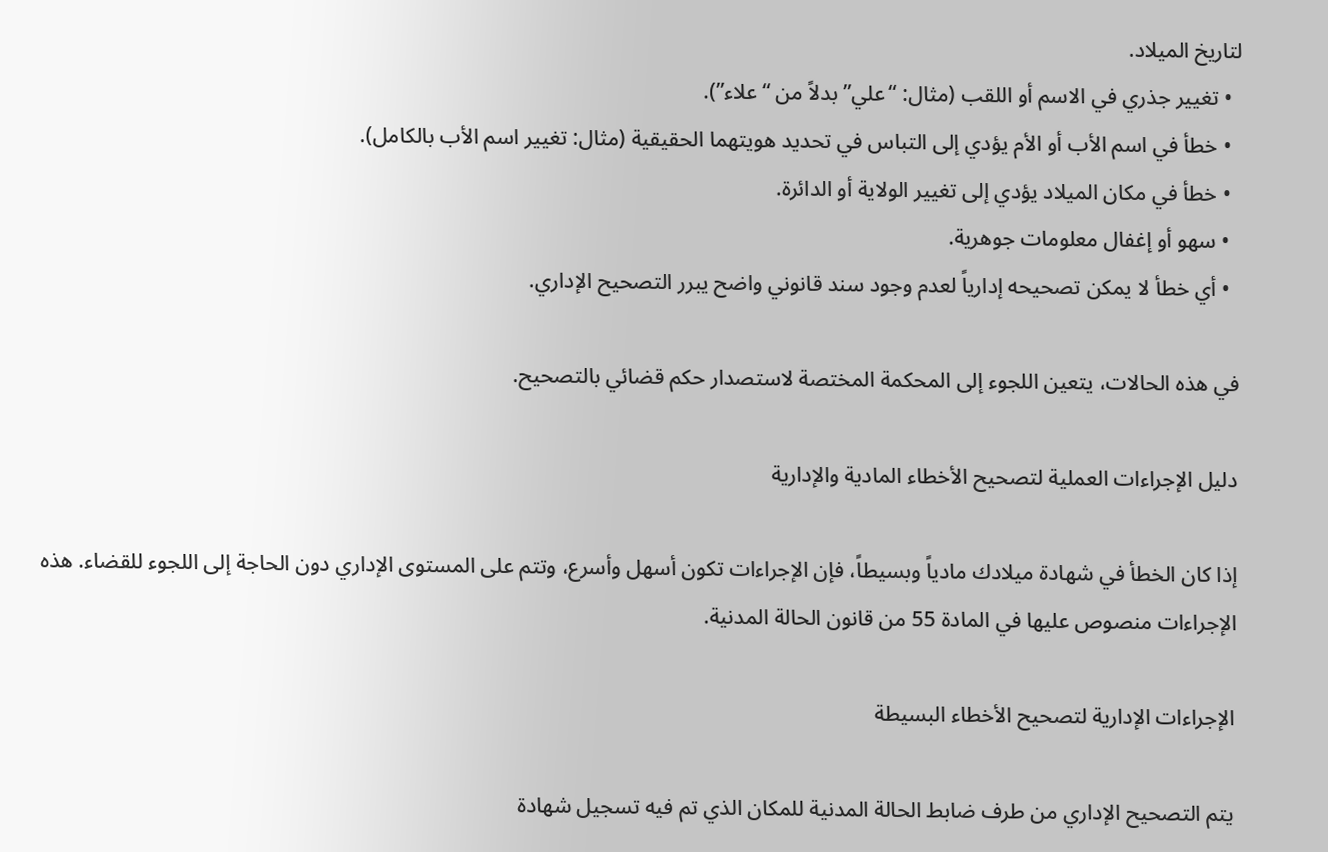لتاريخ الميلاد.
  • تغيير جذري في الاسم أو اللقب (مثال: “علي” بدلاً من “علاء”).
  • خطأ في اسم الأب أو الأم يؤدي إلى التباس في تحديد هويتهما الحقيقية (مثال: تغيير اسم الأب بالكامل).
  • خطأ في مكان الميلاد يؤدي إلى تغيير الولاية أو الدائرة.
  • سهو أو إغفال معلومات جوهرية.
  • أي خطأ لا يمكن تصحيحه إدارياً لعدم وجود سند قانوني واضح يبرر التصحيح الإداري.

في هذه الحالات، يتعين اللجوء إلى المحكمة المختصة لاستصدار حكم قضائي بالتصحيح.

دليل الإجراءات العملية لتصحيح الأخطاء المادية والإدارية

إذا كان الخطأ في شهادة ميلادك مادياً وبسيطاً، فإن الإجراءات تكون أسهل وأسرع، وتتم على المستوى الإداري دون الحاجة إلى اللجوء للقضاء. هذه الإجراءات منصوص عليها في المادة 55 من قانون الحالة المدنية.

الإجراءات الإدارية لتصحيح الأخطاء البسيطة

يتم التصحيح الإداري من طرف ضابط الحالة المدنية للمكان الذي تم فيه تسجيل شهادة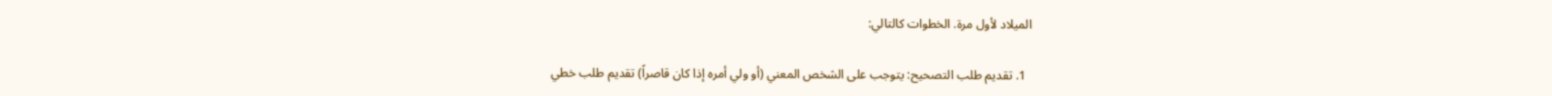الميلاد لأول مرة. الخطوات كالتالي:

  1. تقديم طلب التصحيح: يتوجب على الشخص المعني (أو ولي أمره إذا كان قاصراً) تقديم طلب خطي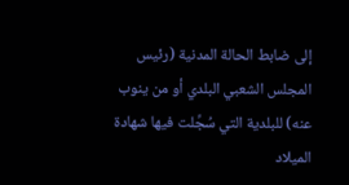إلى ضابط الحالة المدنية (رئيس المجلس الشعبي البلدي أو من ينوب عنه) للبلدية التي سُجِّلت فيها شهادة الميلاد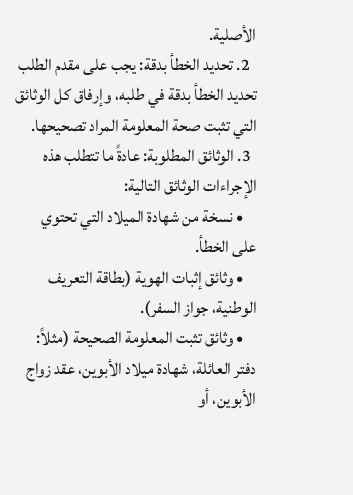الأصلية.
  2. تحديد الخطأ بدقة: يجب على مقدم الطلب تحديد الخطأ بدقة في طلبه، وإرفاق كل الوثائق التي تثبت صحة المعلومة المراد تصحيحها.
  3. الوثائق المطلوبة: عادةً ما تتطلب هذه الإجراءات الوثائق التالية:
    • نسخة من شهادة الميلاد التي تحتوي على الخطأ.
    • وثائق إثبات الهوية (بطاقة التعريف الوطنية، جواز السفر).
    • وثائق تثبت المعلومة الصحيحة (مثلاً: دفتر العائلة، شهادة ميلاد الأبوين، عقد زواج الأبوين، أو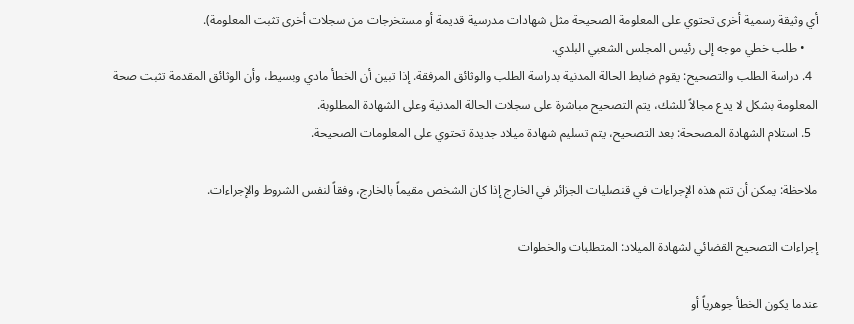أي وثيقة رسمية أخرى تحتوي على المعلومة الصحيحة مثل شهادات مدرسية قديمة أو مستخرجات من سجلات أخرى تثبت المعلومة).
    • طلب خطي موجه إلى رئيس المجلس الشعبي البلدي.
  4. دراسة الطلب والتصحيح: يقوم ضابط الحالة المدنية بدراسة الطلب والوثائق المرفقة. إذا تبين أن الخطأ مادي وبسيط، وأن الوثائق المقدمة تثبت صحة المعلومة بشكل لا يدع مجالاً للشك، يتم التصحيح مباشرة على سجلات الحالة المدنية وعلى الشهادة المطلوبة.
  5. استلام الشهادة المصححة: بعد التصحيح، يتم تسليم شهادة ميلاد جديدة تحتوي على المعلومات الصحيحة.

ملاحظة: يمكن أن تتم هذه الإجراءات في قنصليات الجزائر في الخارج إذا كان الشخص مقيماً بالخارج، وفقاً لنفس الشروط والإجراءات.

إجراءات التصحيح القضائي لشهادة الميلاد: المتطلبات والخطوات

عندما يكون الخطأ جوهرياً أو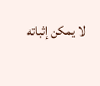لا يمكن إثباته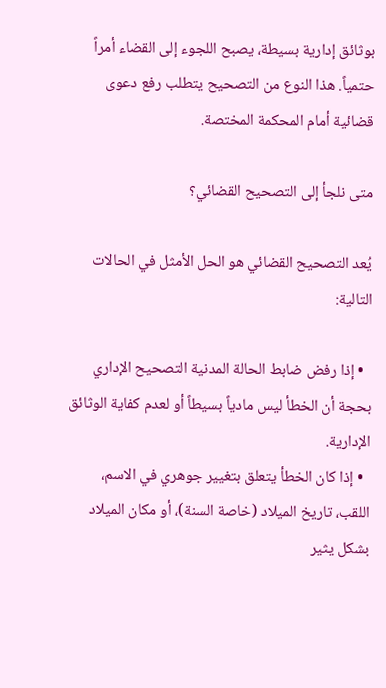بوثائق إدارية بسيطة، يصبح اللجوء إلى القضاء أمراً حتمياً. هذا النوع من التصحيح يتطلب رفع دعوى قضائية أمام المحكمة المختصة.

متى نلجأ إلى التصحيح القضائي؟

يُعد التصحيح القضائي هو الحل الأمثل في الحالات التالية:

  • إذا رفض ضابط الحالة المدنية التصحيح الإداري بحجة أن الخطأ ليس مادياً بسيطاً أو لعدم كفاية الوثائق الإدارية.
  • إذا كان الخطأ يتعلق بتغيير جوهري في الاسم، اللقب، تاريخ الميلاد (خاصة السنة)، أو مكان الميلاد بشكل يثير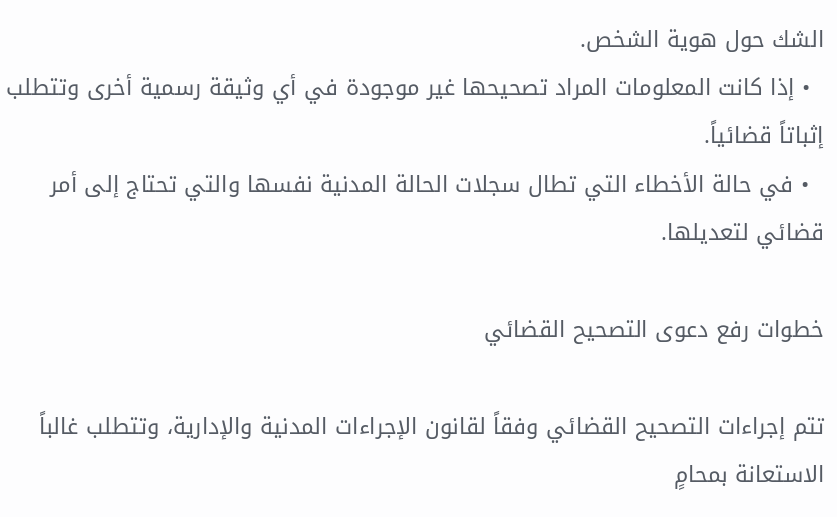الشك حول هوية الشخص.
  • إذا كانت المعلومات المراد تصحيحها غير موجودة في أي وثيقة رسمية أخرى وتتطلب إثباتاً قضائياً.
  • في حالة الأخطاء التي تطال سجلات الحالة المدنية نفسها والتي تحتاج إلى أمر قضائي لتعديلها.

خطوات رفع دعوى التصحيح القضائي

تتم إجراءات التصحيح القضائي وفقاً لقانون الإجراءات المدنية والإدارية، وتتطلب غالباً الاستعانة بمحامٍ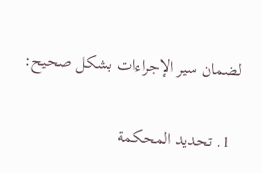لضمان سير الإجراءات بشكل صحيح:

  1. تحديد المحكمة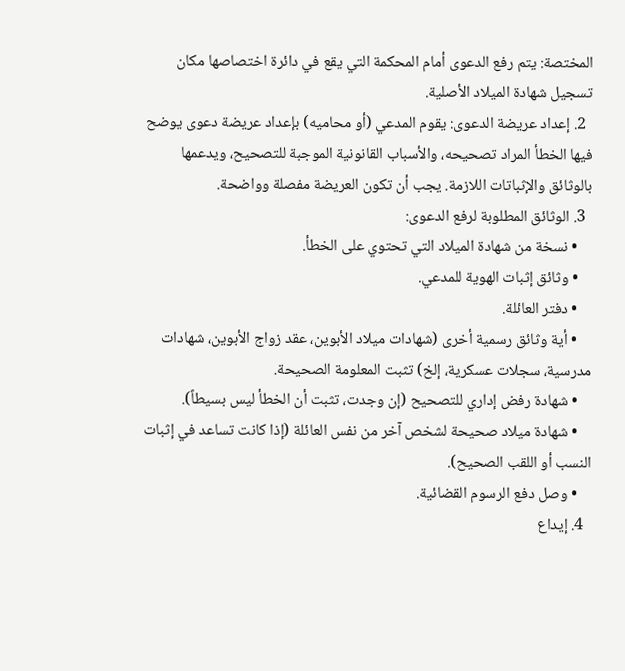المختصة: يتم رفع الدعوى أمام المحكمة التي يقع في دائرة اختصاصها مكان تسجيل شهادة الميلاد الأصلية.
  2. إعداد عريضة الدعوى: يقوم المدعي (أو محاميه) بإعداد عريضة دعوى يوضح فيها الخطأ المراد تصحيحه، والأسباب القانونية الموجبة للتصحيح، ويدعمها بالوثائق والإثباتات اللازمة. يجب أن تكون العريضة مفصلة وواضحة.
  3. الوثائق المطلوبة لرفع الدعوى:
    • نسخة من شهادة الميلاد التي تحتوي على الخطأ.
    • وثائق إثبات الهوية للمدعي.
    • دفتر العائلة.
    • أية وثائق رسمية أخرى (شهادات ميلاد الأبوين، عقد زواج الأبوين، شهادات مدرسية، سجلات عسكرية، إلخ) تثبت المعلومة الصحيحة.
    • شهادة رفض إداري للتصحيح (إن وجدت، تثبت أن الخطأ ليس بسيطاً).
    • شهادة ميلاد صحيحة لشخص آخر من نفس العائلة (إذا كانت تساعد في إثبات النسب أو اللقب الصحيح).
    • وصل دفع الرسوم القضائية.
  4. إيداع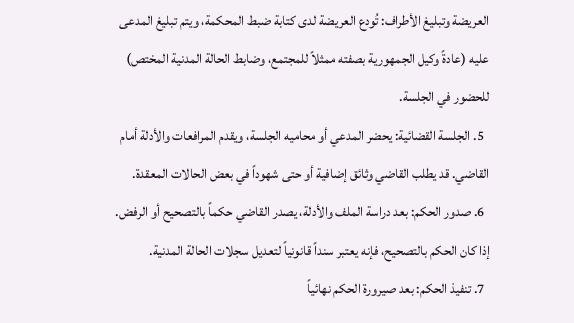العريضة وتبليغ الأطراف: تُودع العريضة لدى كتابة ضبط المحكمة، ويتم تبليغ المدعى عليه (عادةً وكيل الجمهورية بصفته ممثلاً للمجتمع، وضابط الحالة المدنية المختص) للحضور في الجلسة.
  5. الجلسة القضائية: يحضر المدعي أو محاميه الجلسة، ويقدم المرافعات والأدلة أمام القاضي. قد يطلب القاضي وثائق إضافية أو حتى شهوداً في بعض الحالات المعقدة.
  6. صدور الحكم: بعد دراسة الملف والأدلة، يصدر القاضي حكماً بالتصحيح أو الرفض. إذا كان الحكم بالتصحيح، فإنه يعتبر سنداً قانونياً لتعديل سجلات الحالة المدنية.
  7. تنفيذ الحكم: بعد صيرورة الحكم نهائياً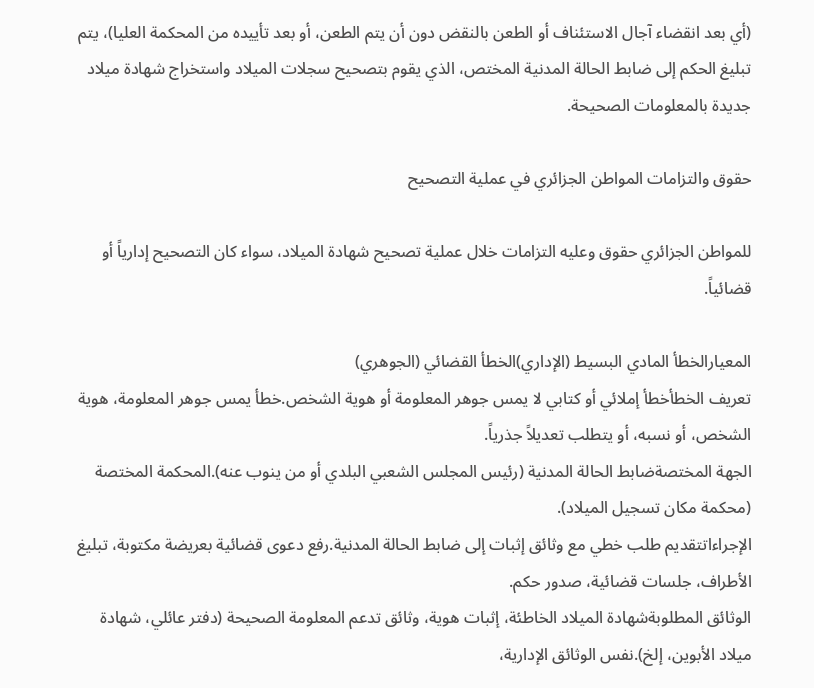(أي بعد انقضاء آجال الاستئناف أو الطعن بالنقض دون أن يتم الطعن، أو بعد تأييده من المحكمة العليا)، يتم تبليغ الحكم إلى ضابط الحالة المدنية المختص، الذي يقوم بتصحيح سجلات الميلاد واستخراج شهادة ميلاد جديدة بالمعلومات الصحيحة.

حقوق والتزامات المواطن الجزائري في عملية التصحيح

للمواطن الجزائري حقوق وعليه التزامات خلال عملية تصحيح شهادة الميلاد، سواء كان التصحيح إدارياً أو قضائياً.

المعيارالخطأ المادي البسيط (الإداري)الخطأ القضائي (الجوهري)
تعريف الخطأخطأ إملائي أو كتابي لا يمس جوهر المعلومة أو هوية الشخص.خطأ يمس جوهر المعلومة، هوية الشخص، أو نسبه، أو يتطلب تعديلاً جذرياً.
الجهة المختصةضابط الحالة المدنية (رئيس المجلس الشعبي البلدي أو من ينوب عنه).المحكمة المختصة (محكمة مكان تسجيل الميلاد).
الإجراءاتتقديم طلب خطي مع وثائق إثبات إلى ضابط الحالة المدنية.رفع دعوى قضائية بعريضة مكتوبة، تبليغ الأطراف، جلسات قضائية، صدور حكم.
الوثائق المطلوبةشهادة الميلاد الخاطئة، إثبات هوية، وثائق تدعم المعلومة الصحيحة (دفتر عائلي، شهادة ميلاد الأبوين، إلخ).نفس الوثائق الإدارية،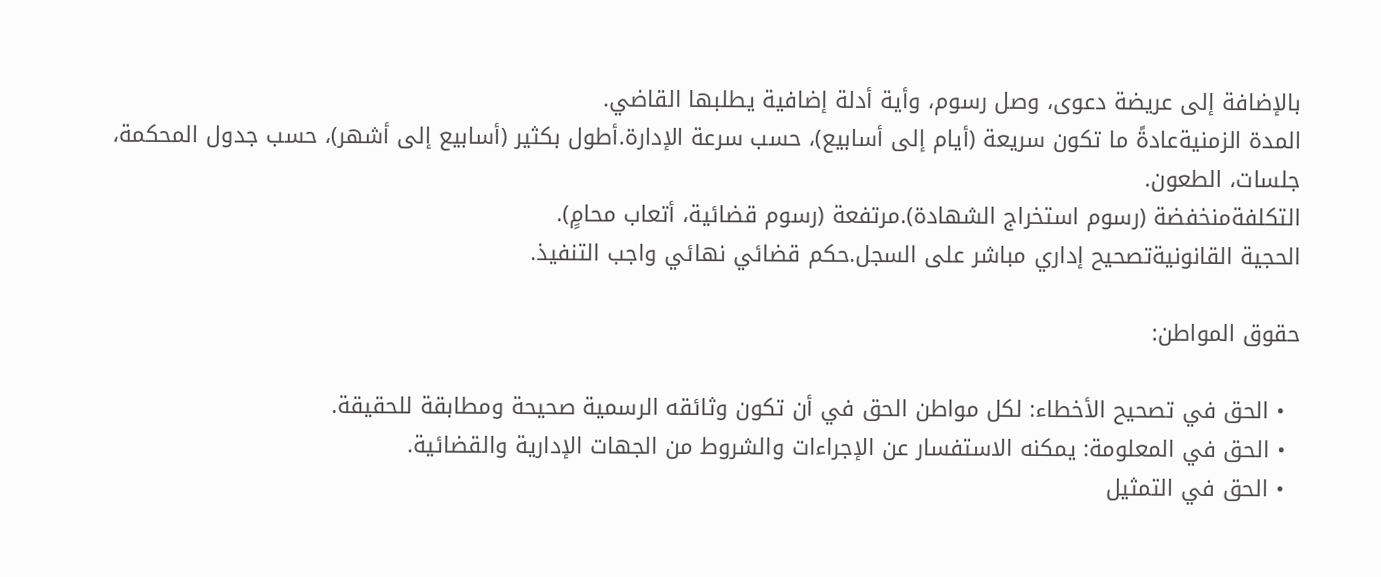بالإضافة إلى عريضة دعوى، وصل رسوم، وأية أدلة إضافية يطلبها القاضي.
المدة الزمنيةعادةً ما تكون سريعة (أيام إلى أسابيع)، حسب سرعة الإدارة.أطول بكثير (أسابيع إلى أشهر)، حسب جدول المحكمة، جلسات، الطعون.
التكلفةمنخفضة (رسوم استخراج الشهادة).مرتفعة (رسوم قضائية، أتعاب محامٍ).
الحجية القانونيةتصحيح إداري مباشر على السجل.حكم قضائي نهائي واجب التنفيذ.

حقوق المواطن:

  • الحق في تصحيح الأخطاء: لكل مواطن الحق في أن تكون وثائقه الرسمية صحيحة ومطابقة للحقيقة.
  • الحق في المعلومة: يمكنه الاستفسار عن الإجراءات والشروط من الجهات الإدارية والقضائية.
  • الحق في التمثيل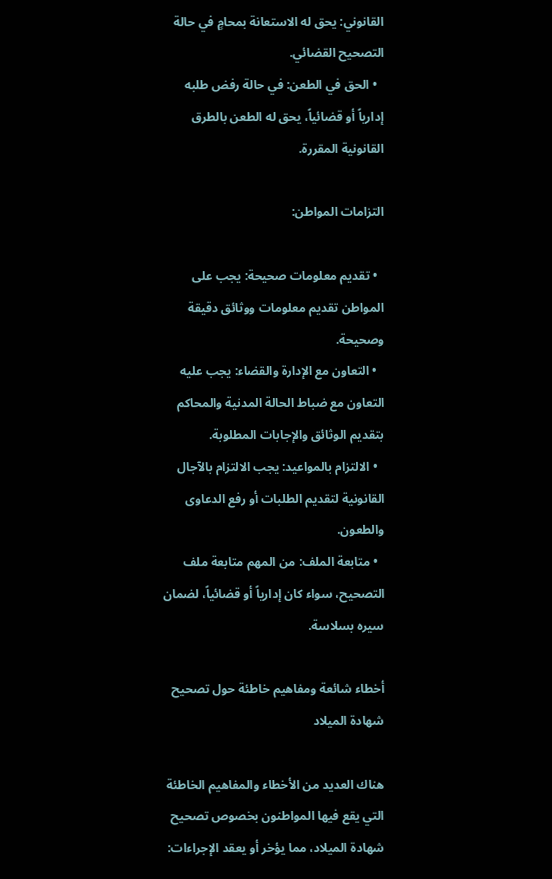القانوني: يحق له الاستعانة بمحامٍ في حالة التصحيح القضائي.
  • الحق في الطعن: في حالة رفض طلبه إدارياً أو قضائياً، يحق له الطعن بالطرق القانونية المقررة.

التزامات المواطن:

  • تقديم معلومات صحيحة: يجب على المواطن تقديم معلومات ووثائق دقيقة وصحيحة.
  • التعاون مع الإدارة والقضاء: يجب عليه التعاون مع ضباط الحالة المدنية والمحاكم بتقديم الوثائق والإجابات المطلوبة.
  • الالتزام بالمواعيد: يجب الالتزام بالآجال القانونية لتقديم الطلبات أو رفع الدعاوى والطعون.
  • متابعة الملف: من المهم متابعة ملف التصحيح، سواء كان إدارياً أو قضائياً، لضمان سيره بسلاسة.

أخطاء شائعة ومفاهيم خاطئة حول تصحيح شهادة الميلاد

هناك العديد من الأخطاء والمفاهيم الخاطئة التي يقع فيها المواطنون بخصوص تصحيح شهادة الميلاد، مما يؤخر أو يعقد الإجراءات: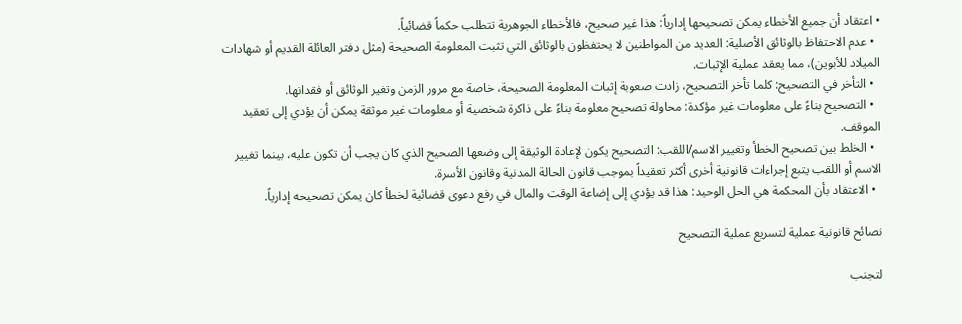• اعتقاد أن جميع الأخطاء يمكن تصحيحها إدارياً: هذا غير صحيح، فالأخطاء الجوهرية تتطلب حكماً قضائياً.
  • عدم الاحتفاظ بالوثائق الأصلية: العديد من المواطنين لا يحتفظون بالوثائق التي تثبت المعلومة الصحيحة (مثل دفتر العائلة القديم أو شهادات الميلاد للأبوين)، مما يعقد عملية الإثبات.
  • التأخر في التصحيح: كلما تأخر التصحيح، زادت صعوبة إثبات المعلومة الصحيحة، خاصة مع مرور الزمن وتغير الوثائق أو فقدانها.
  • التصحيح بناءً على معلومات غير مؤكدة: محاولة تصحيح معلومة بناءً على ذاكرة شخصية أو معلومات غير موثقة يمكن أن يؤدي إلى تعقيد الموقف.
  • الخلط بين تصحيح الخطأ وتغيير الاسم/اللقب: التصحيح يكون لإعادة الوثيقة إلى وضعها الصحيح الذي كان يجب أن تكون عليه، بينما تغيير الاسم أو اللقب يتبع إجراءات قانونية أخرى أكثر تعقيداً بموجب قانون الحالة المدنية وقانون الأسرة.
  • الاعتقاد بأن المحكمة هي الحل الوحيد: هذا قد يؤدي إلى إضاعة الوقت والمال في رفع دعوى قضائية لخطأ كان يمكن تصحيحه إدارياً.

نصائح قانونية عملية لتسريع عملية التصحيح

لتجنب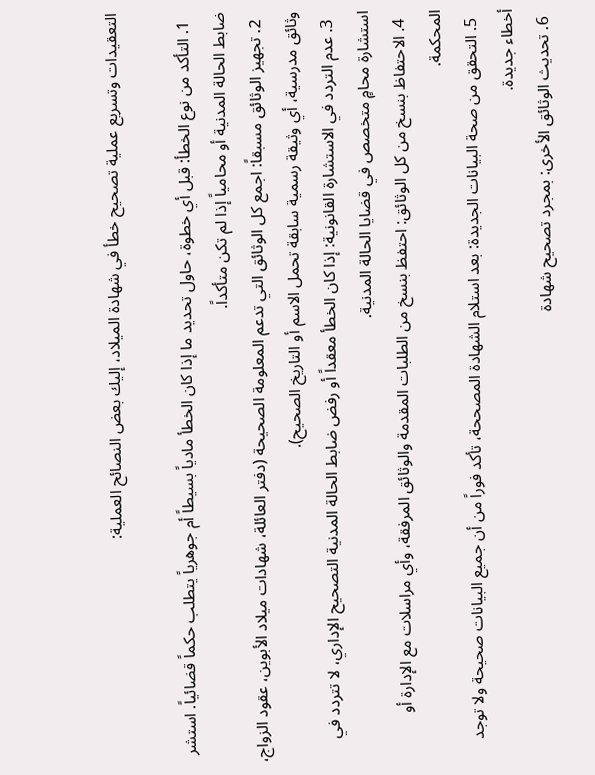التعقيدات وتسريع عملية تصحيح خطأ في شهادة الميلاد، إليك بعض النصائح العملية:

  1. التأكد من نوع الخطأ: قبل أي خطوة، حاول تحديد ما إذا كان الخطأ مادياً بسيطاً أم جوهرياً يتطلب حكماً قضائياً. استشر ضابط الحالة المدنية أو محامياً إذا لم تكن متأكداً.
  2. تجهيز الوثائق مسبقاً: اجمع كل الوثائق التي تدعم المعلومة الصحيحة (دفتر العائلة، شهادات ميلاد الأبوين، عقود الزواج، وثائق مدرسية، أي وثيقة رسمية سابقة تحمل الاسم أو التاريخ الصحيح).
  3. عدم التردد في الاستشارة القانونية: إذا كان الخطأ معقداً أو رفض ضابط الحالة المدنية التصحيح الإداري، لا تتردد في استشارة محامٍ متخصص في قضايا الحالة المدنية.
  4. الاحتفاظ بنسخ من كل الوثائق: احتفظ بنسخ من الطلبات المقدمة والوثائق المرفقة، وأي مراسلات مع الإدارة أو المحكمة.
  5. التحقق من صحة البيانات الجديدة: بعد استلام الشهادة المصححة، تأكد فوراً من أن جميع البيانات صحيحة ولا توجد أخطاء جديدة.
  6. تحديث الوثائق الأخرى: بمجرد تصحيح شهادة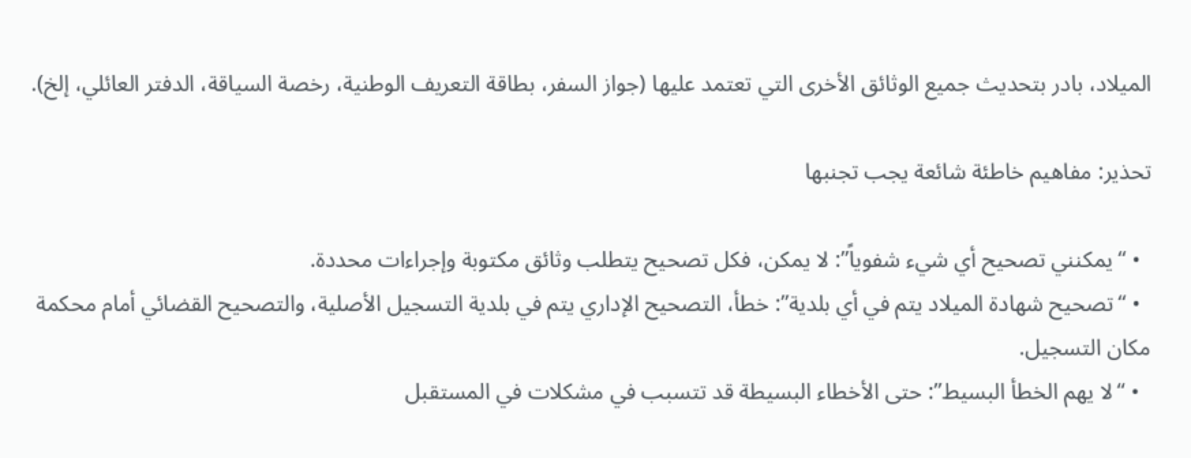الميلاد، بادر بتحديث جميع الوثائق الأخرى التي تعتمد عليها (جواز السفر، بطاقة التعريف الوطنية، رخصة السياقة، الدفتر العائلي، إلخ).

تحذير: مفاهيم خاطئة شائعة يجب تجنبها

  • “يمكنني تصحيح أي شيء شفوياً”: لا يمكن، فكل تصحيح يتطلب وثائق مكتوبة وإجراءات محددة.
  • “تصحيح شهادة الميلاد يتم في أي بلدية”: خطأ، التصحيح الإداري يتم في بلدية التسجيل الأصلية، والتصحيح القضائي أمام محكمة مكان التسجيل.
  • “لا يهم الخطأ البسيط”: حتى الأخطاء البسيطة قد تتسبب في مشكلات في المستقبل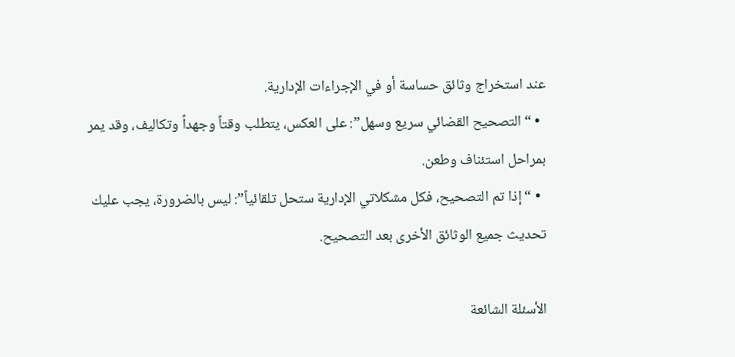عند استخراج وثائق حساسة أو في الإجراءات الإدارية.
  • “التصحيح القضائي سريع وسهل”: على العكس، يتطلب وقتاً وجهداً وتكاليف، وقد يمر بمراحل استئناف وطعن.
  • “إذا تم التصحيح، فكل مشكلاتي الإدارية ستحل تلقائياً”: ليس بالضرورة، يجب عليك تحديث جميع الوثائق الأخرى بعد التصحيح.

الأسئلة الشائعة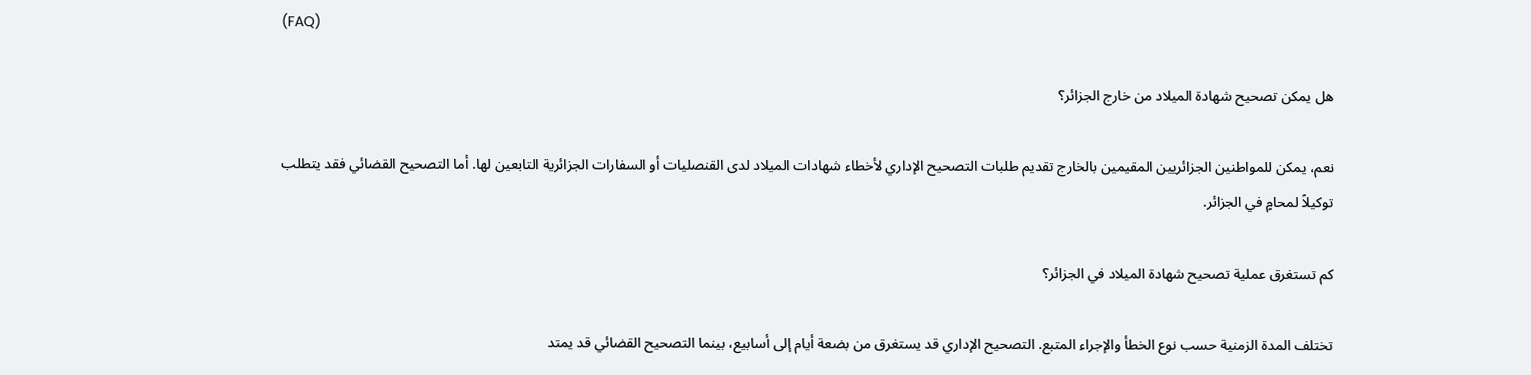(FAQ)

هل يمكن تصحيح شهادة الميلاد من خارج الجزائر؟

نعم، يمكن للمواطنين الجزائريين المقيمين بالخارج تقديم طلبات التصحيح الإداري لأخطاء شهادات الميلاد لدى القنصليات أو السفارات الجزائرية التابعين لها. أما التصحيح القضائي فقد يتطلب توكيلاً لمحامٍ في الجزائر.

كم تستغرق عملية تصحيح شهادة الميلاد في الجزائر؟

تختلف المدة الزمنية حسب نوع الخطأ والإجراء المتبع. التصحيح الإداري قد يستغرق من بضعة أيام إلى أسابيع، بينما التصحيح القضائي قد يمتد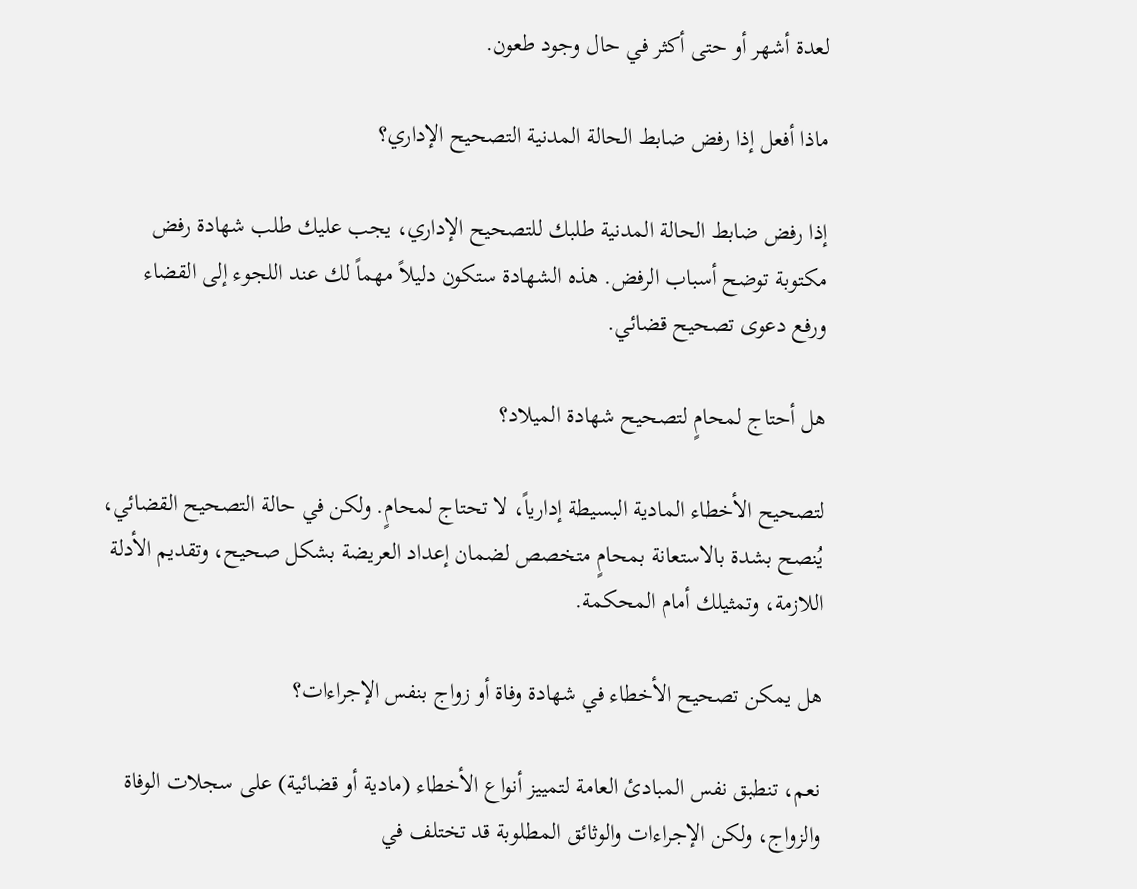لعدة أشهر أو حتى أكثر في حال وجود طعون.

ماذا أفعل إذا رفض ضابط الحالة المدنية التصحيح الإداري؟

إذا رفض ضابط الحالة المدنية طلبك للتصحيح الإداري، يجب عليك طلب شهادة رفض مكتوبة توضح أسباب الرفض. هذه الشهادة ستكون دليلاً مهماً لك عند اللجوء إلى القضاء ورفع دعوى تصحيح قضائي.

هل أحتاج لمحامٍ لتصحيح شهادة الميلاد؟

لتصحيح الأخطاء المادية البسيطة إدارياً، لا تحتاج لمحامٍ. ولكن في حالة التصحيح القضائي، يُنصح بشدة بالاستعانة بمحامٍ متخصص لضمان إعداد العريضة بشكل صحيح، وتقديم الأدلة اللازمة، وتمثيلك أمام المحكمة.

هل يمكن تصحيح الأخطاء في شهادة وفاة أو زواج بنفس الإجراءات؟

نعم، تنطبق نفس المبادئ العامة لتمييز أنواع الأخطاء (مادية أو قضائية) على سجلات الوفاة والزواج، ولكن الإجراءات والوثائق المطلوبة قد تختلف في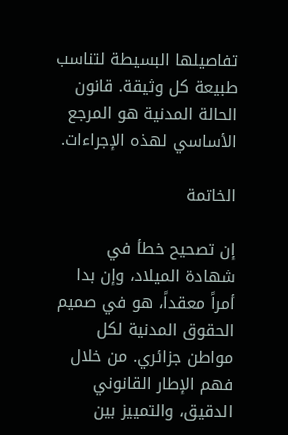تفاصيلها البسيطة لتناسب طبيعة كل وثيقة. قانون الحالة المدنية هو المرجع الأساسي لهذه الإجراءات.

الخاتمة

إن تصحيح خطأ في شهادة الميلاد، وإن بدا أمراً معقداً، هو في صميم الحقوق المدنية لكل مواطن جزائري. من خلال فهم الإطار القانوني الدقيق، والتمييز بين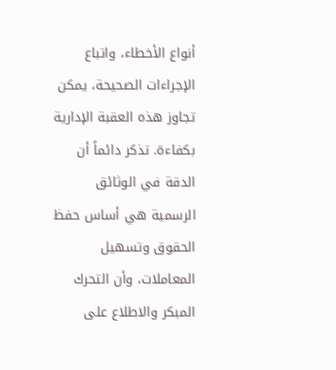أنواع الأخطاء، واتباع الإجراءات الصحيحة، يمكن تجاوز هذه العقبة الإدارية بكفاءة. تذكر دائماً أن الدقة في الوثائق الرسمية هي أساس حفظ الحقوق وتسهيل المعاملات، وأن التحرك المبكر والاطلاع على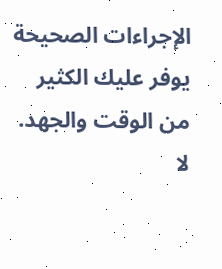الإجراءات الصحيحة يوفر عليك الكثير من الوقت والجهد. لا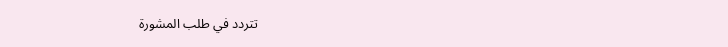تتردد في طلب المشورة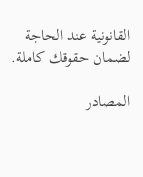القانونية عند الحاجة لضمان حقوقك كاملة.

المصادر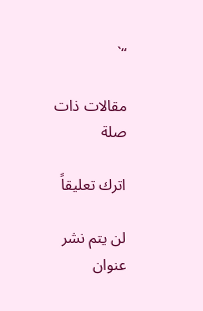“`

مقالات ذات صلة

اترك تعليقاً

لن يتم نشر عنوان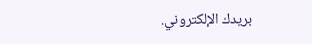بريدك الإلكتروني.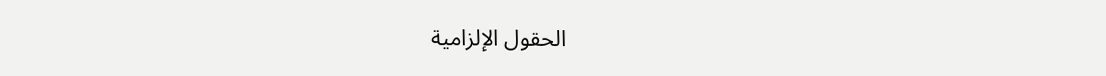الحقول الإلزامية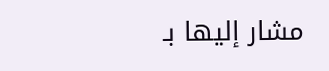مشار إليها بـ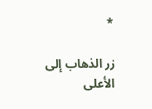*

زر الذهاب إلى الأعلى